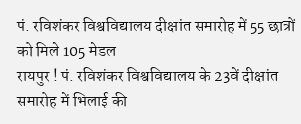पं. रविशंकर विश्वविद्यालय दीक्षांत समारोह में 55 छात्रों को मिले 105 मेडल
रायपुर ! पं. रविशंकर विश्वविद्यालय के 23वें दीक्षांत समारोह में भिलाई की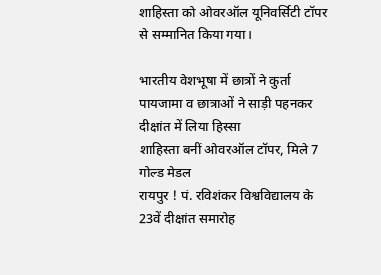शाहिस्ता को ओवरऑल यूनिवर्सिटी टॉपर से सम्मानित किया गया।

भारतीय वेशभूषा में छात्रों ने कुर्ता पायजामा व छात्राओं ने साड़ी पहनकर दीक्षांत में लिया हिस्सा
शाहिस्ता बनीं ओवरऑल टॉपर, मिले 7 गोल्ड मेडल
रायपुर ! पं. रविशंकर विश्वविद्यालय के 23वें दीक्षांत समारोह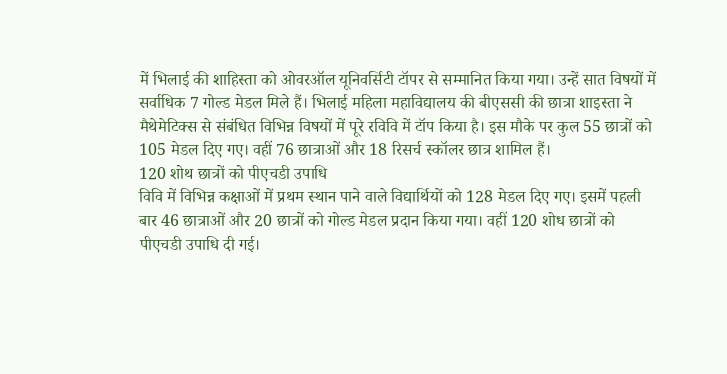में भिलाई की शाहिस्ता को ओवरऑल यूनिवर्सिटी टॉपर से सम्मानित किया गया। उन्हें सात विषयों में सर्वाधिक 7 गोल्ड मेडल मिले हैं। भिलाई महिला महाविद्यालय की बीएससी की छात्रा शाइस्ता ने मैथेमेटिक्स से संबंधित विभिन्न विषयों में पूरे रविवि में टॉप किया है। इस मौके पर कुल 55 छात्रों को 105 मेडल दिए गए। वहीं 76 छात्राओं और 18 रिसर्च स्कॉलर छात्र शामिल हैं।
120 शोथ छात्रों को पीएचडी उपाधि
विवि में विभिन्न कक्षाओं में प्रथम स्थान पाने वाले विद्यार्थियों को 128 मेडल दिए गए। इसमें पहली बार 46 छात्राओं और 20 छात्रों को गोल्ड मेडल प्रदान किया गया। वहीं 120 शोध छात्रों को पीएचडी उपाधि दी गई।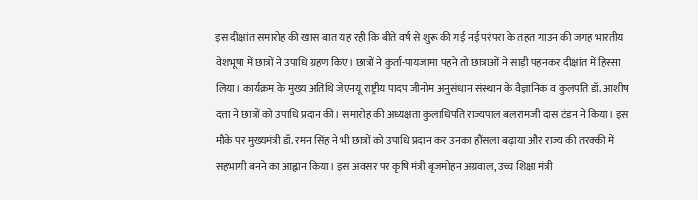इस दीक्षांत समारोह की खास बात यह रही कि बीते वर्ष से शुरू की गई नई परंपरा के तहत गाउन की जगह भारतीय वेशभूषा में छात्रों ने उपाधि ग्रहण किए। छात्रों ने कुर्ता-पायजामा पहने तो छात्राओं ने साड़ी पहनकर दीक्षांत में हिस्सा लिया। कार्यक्रम के मुख्य अतिथि जेएनयू राष्ट्रीय पादप जीनोम अनुसंधान संस्थान के वैज्ञानिक व कुलपति डॉ. आशीष दत्ता ने छात्रों को उपाधि प्रदान की। समारोह की अध्यक्षता कुलाधिपति राज्यपाल बलरामजी दास टंडन ने किया। इस मौके पर मुख्यमंत्री डॉ. रमन सिंह ने भी छात्रों को उपाधि प्रदान कर उनका हौंसला बढ़ाया और राज्य की तरक्की में सहभागी बनने का आह्वान किया। इस अवसर पर कृषि मंत्री बृजमोहन अग्रवाल, उच्च शिक्षा मंत्री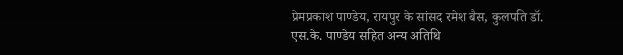प्रेमप्रकाश पाण्डेय, रायपुर के सांसद रमेश बैस, कुलपति डॉ. एस.के. पाण्डेय सहित अन्य अतिथि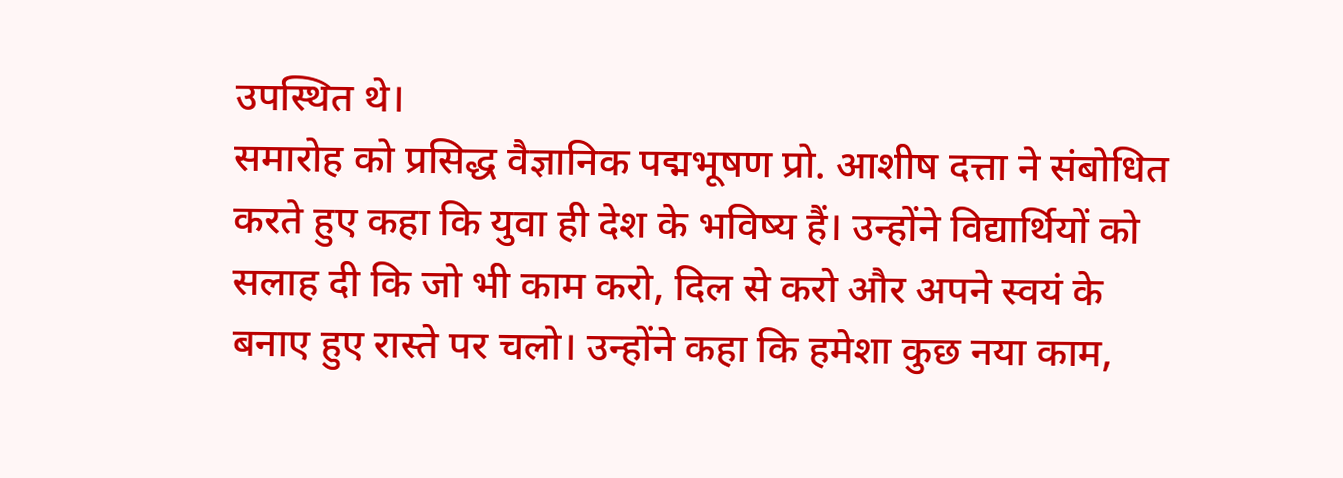उपस्थित थे।
समारोह को प्रसिद्ध वैज्ञानिक पद्मभूषण प्रो. आशीष दत्ता ने संबोधित करते हुए कहा कि युवा ही देश के भविष्य हैं। उन्होंने विद्यार्थियों को सलाह दी कि जो भी काम करो, दिल से करो और अपने स्वयं के बनाए हुए रास्ते पर चलो। उन्होंने कहा कि हमेशा कुछ नया काम,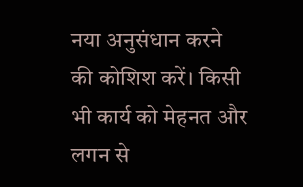नया अनुसंधान करने की कोशिश करें। किसी भी कार्य को मेहनत और लगन से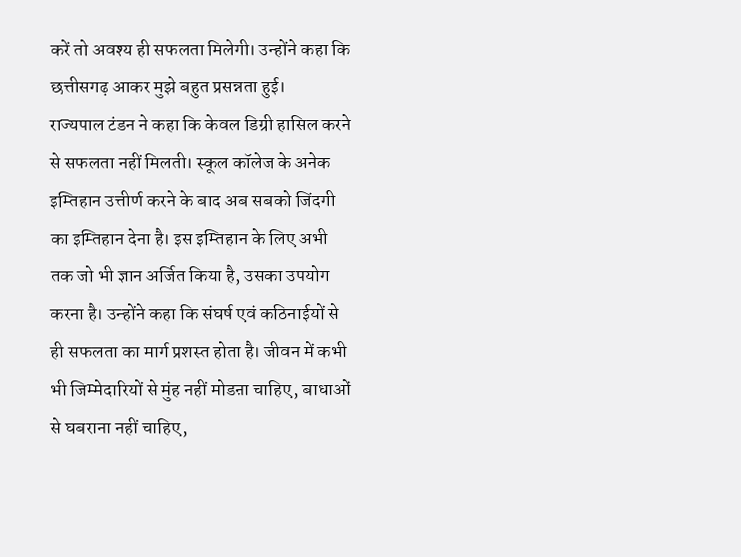करें तो अवश्य ही सफलता मिलेगी। उन्होंने कहा कि छत्तीसगढ़ आकर मुझे बहुत प्रसन्नता हुई।
राज्यपाल टंडन ने कहा कि केवल डिग्री हासिल करने से सफलता नहीं मिलती। स्कूल कॉलेज के अनेक इम्तिहान उत्तीर्ण करने के बाद अब सबको जिंदगी का इम्तिहान देना है। इस इम्तिहान के लिए अभी तक जो भी ज्ञान अर्जित किया है, उसका उपयोग करना है। उन्होंने कहा कि संघर्ष एवं कठिनाईयों से ही सफलता का मार्ग प्रशस्त होता है। जीवन में कभी भी जिम्मेदारियों से मुंह नहीं मोडऩा चाहिए, बाधाओं से घबराना नहीं चाहिए,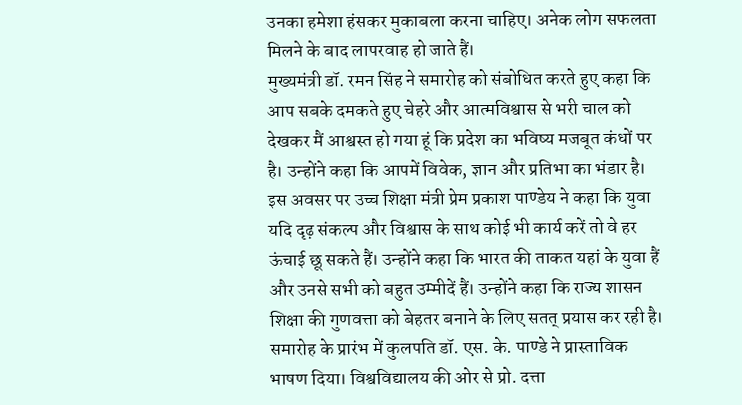उनका हमेशा हंसकर मुकाबला करना चाहिए। अनेक लोग सफलता मिलने के बाद लापरवाह हो जाते हैं।
मुख्यमंत्री डॉ. रमन सिंह ने समारोह को संबोधित करते हुए कहा कि आप सबके दमकते हुए चेहरे और आत्मविश्वास से भरी चाल को देखकर मैं आश्वस्त हो गया हूं कि प्रदेश का भविष्य मजबूत कंधों पर है। उन्होंने कहा कि आपमें विवेक, ज्ञान और प्रतिभा का भंडार है। इस अवसर पर उच्च शिक्षा मंत्री प्रेम प्रकाश पाण्डेय ने कहा कि युवा यदि दृढ़ संकल्प और विश्वास के साथ कोई भी कार्य करें तो वे हर ऊंचाई छू सकते हैं। उन्होंने कहा कि भारत की ताकत यहां के युवा हैं और उनसे सभी को बहुत उम्मीदें हैं। उन्होंने कहा कि राज्य शासन शिक्षा की गुणवत्ता को बेहतर बनाने के लिए सतत् प्रयास कर रही है।
समारोह के प्रारंभ में कुलपति डॉ. एस. के. पाण्डे ने प्रास्ताविक भाषण दिया। विश्वविद्यालय की ओर से प्रो. दत्ता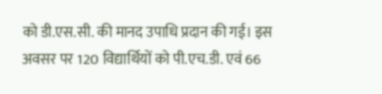को डी.एस.सी. की मानद उपाधि प्रदान की गई। इस अवसर पर 120 विद्यार्थियों को पी.एच.डी. एवं 66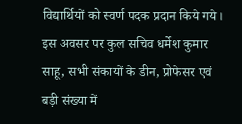विद्यार्थियों को स्वर्ण पदक प्रदान किये गये। इस अवसर पर कुल सचिव धर्मेश कुमार साहू, सभी संकायों के डीन, प्रोफेसर एवं बड़ी संख्या में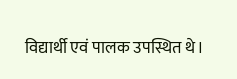विद्यार्थी एवं पालक उपस्थित थे।